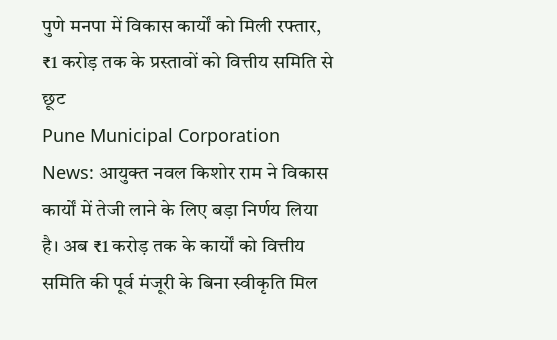पुणे मनपा में विकास कार्यों को मिली रफ्तार, ₹1 करोड़ तक के प्रस्तावों को वित्तीय समिति से छूट
Pune Municipal Corporation News: आयुक्त नवल किशोर राम ने विकास कार्यों में तेजी लाने के लिए बड़ा निर्णय लिया है। अब ₹1 करोड़ तक के कार्यों को वित्तीय समिति की पूर्व मंजूरी के बिना स्वीकृति मिल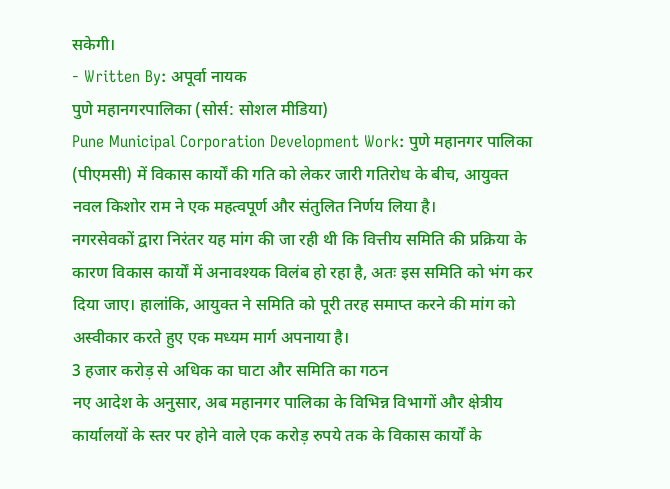सकेगी।
- Written By: अपूर्वा नायक
पुणे महानगरपालिका (सोर्स: सोशल मीडिया)
Pune Municipal Corporation Development Work: पुणे महानगर पालिका (पीएमसी) में विकास कार्यों की गति को लेकर जारी गतिरोध के बीच, आयुक्त नवल किशोर राम ने एक महत्वपूर्ण और संतुलित निर्णय लिया है।
नगरसेवकों द्वारा निरंतर यह मांग की जा रही थी कि वित्तीय समिति की प्रक्रिया के कारण विकास कार्यों में अनावश्यक विलंब हो रहा है, अतः इस समिति को भंग कर दिया जाए। हालांकि, आयुक्त ने समिति को पूरी तरह समाप्त करने की मांग को अस्वीकार करते हुए एक मध्यम मार्ग अपनाया है।
3 हजार करोड़ से अधिक का घाटा और समिति का गठन
नए आदेश के अनुसार, अब महानगर पालिका के विभिन्न विभागों और क्षेत्रीय कार्यालयों के स्तर पर होने वाले एक करोड़ रुपये तक के विकास कार्यों के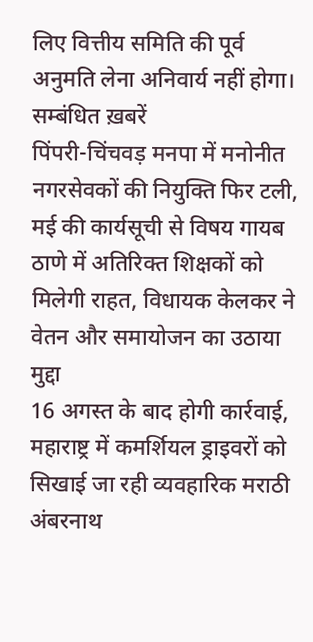लिए वित्तीय समिति की पूर्व अनुमति लेना अनिवार्य नहीं होगा।
सम्बंधित ख़बरें
पिंपरी-चिंचवड़ मनपा में मनोनीत नगरसेवकों की नियुक्ति फिर टली, मई की कार्यसूची से विषय गायब
ठाणे में अतिरिक्त शिक्षकों को मिलेगी राहत, विधायक केलकर ने वेतन और समायोजन का उठाया मुद्दा
16 अगस्त के बाद होगी कार्रवाई, महाराष्ट्र में कमर्शियल ड्राइवरों को सिखाई जा रही व्यवहारिक मराठी
अंबरनाथ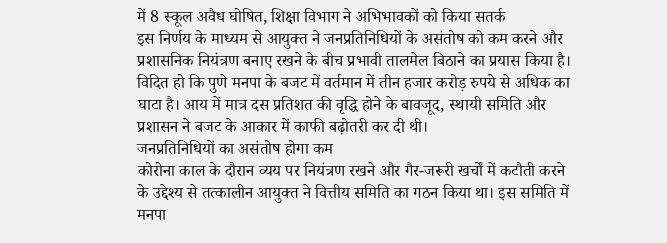में 8 स्कूल अवैध घोषित, शिक्षा विभाग ने अभिभावकों को किया सतर्क
इस निर्णय के माध्यम से आयुक्त ने जनप्रतिनिधियों के असंतोष को कम करने और प्रशासनिक नियंत्रण बनाए रखने के बीच प्रभावी तालमेल बिठाने का प्रयास किया है। विदित हो कि पुणे मनपा के बजट में वर्तमान में तीन हजार करोड़ रुपये से अधिक का घाटा है। आय में मात्र दस प्रतिशत की वृद्धि होने के बावजूद, स्थायी समिति और प्रशासन ने बजट के आकार में काफी बढ़ोतरी कर दी थी।
जनप्रतिनिधियों का असंतोष होगा कम
कोरोना काल के दौरान व्यय पर नियंत्रण रखने और गैर-जरूरी खर्चों में कटौती करने के उद्देश्य से तत्कालीन आयुक्त ने वित्तीय समिति का गठन किया था। इस समिति में मनपा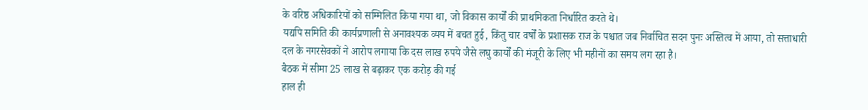के वरिष्ठ अधिकारियों को सम्मिलित किया गया था, जो विकास कार्यों की प्राथमिकता निर्धारित करते थे।
यद्यपि समिति की कार्यप्रणाली से अनावश्यक व्यय में बचत हुई, किंतु चार वर्षों के प्रशासक राज के पश्चात जब निर्वाचित सदन पुनः अस्तित्व में आया, तो सत्ताधारी दल के नगरसेवकों ने आरोप लगाया कि दस लाख रुपये जैसे लघु कार्यों की मंजूरी के लिए भी महीनों का समय लग रहा है।
बैठक में सीमा 25 लाख से बढ़ाकर एक करोड़ की गई
हाल ही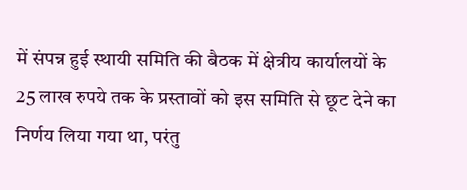में संपन्न हुई स्थायी समिति की बैठक में क्षेत्रीय कार्यालयों के 25 लाख रुपये तक के प्रस्तावों को इस समिति से छूट देने का निर्णय लिया गया था, परंतु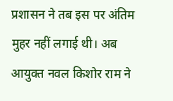प्रशासन ने तब इस पर अंतिम मुहर नहीं लगाई थी। अब आयुक्त नवल किशोर राम ने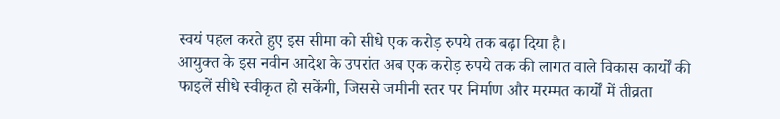स्वयं पहल करते हुए इस सीमा को सीधे एक करोड़ रुपये तक बढ़ा दिया है।
आयुक्त के इस नवीन आदेश के उपरांत अब एक करोड़ रुपये तक की लागत वाले विकास कार्यों की फाइलें सीधे स्वीकृत हो सकेंगी, जिससे जमीनी स्तर पर निर्माण और मरम्मत कार्यों में तीव्रता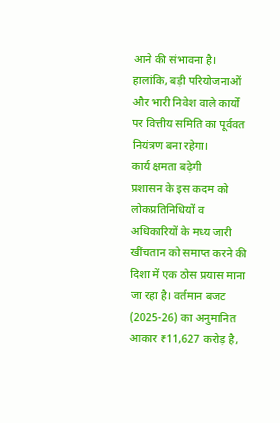आने की संभावना है। हालांकि, बड़ी परियोजनाओं और भारी निवेश वाले कार्यों पर वित्तीय समिति का पूर्ववत नियंत्रण बना रहेगा।
कार्य क्षमता बढ़ेगी
प्रशासन के इस कदम को लोकप्रतिनिधियों व अधिकारियों के मध्य जारी खींचतान को समाप्त करने की दिशा में एक ठोस प्रयास माना जा रहा है। वर्तमान बजट (2025-26) का अनुमानित आकार ₹11,627 करोड़ है,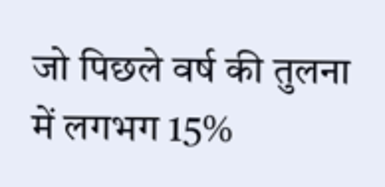जो पिछले वर्ष की तुलना में लगभग 15%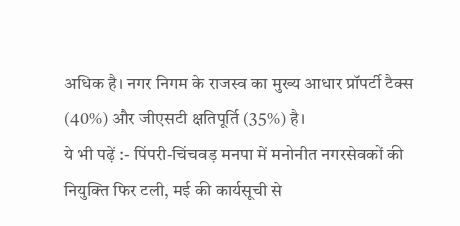अधिक है। नगर निगम के राजस्व का मुख्य आधार प्रॉपर्टी टैक्स (40%) और जीएसटी क्षतिपूर्ति (35%) है।
ये भी पढ़ें :- पिंपरी-चिंचवड़ मनपा में मनोनीत नगरसेवकों की नियुक्ति फिर टली, मई की कार्यसूची से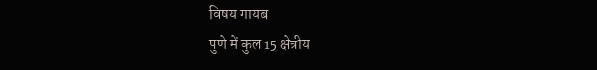विषय गायब
पुणे में कुल 15 क्षेत्रीय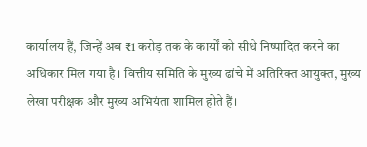कार्यालय हैं, जिन्हें अब ₹1 करोड़ तक के कार्यों को सीधे निष्पादित करने का अधिकार मिल गया है। वित्तीय समिति के मुख्य ढांचे में अतिरिक्त आयुक्त, मुख्य लेखा परीक्षक और मुख्य अभियंता शामिल होते हैं।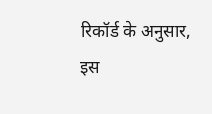रिकॉर्ड के अनुसार, इस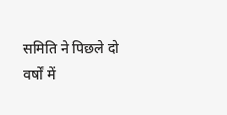समिति ने पिछले दो वर्षों में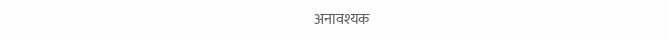अनावश्यक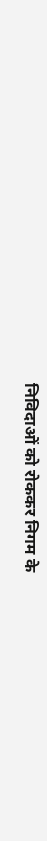निविदाओं को रोककर निगम के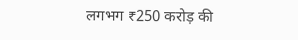लगभग ₹250 करोड़ की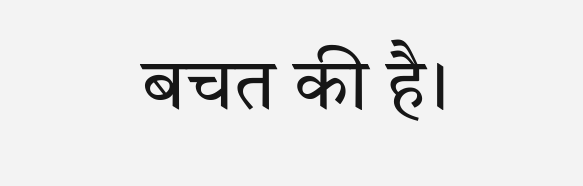बचत की है।